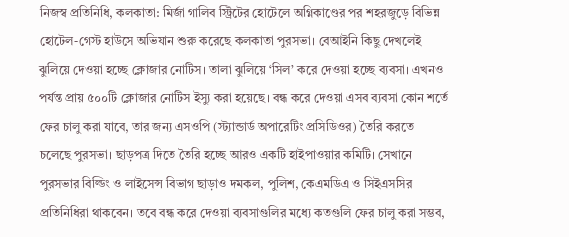নিজস্ব প্রতিনিধি, কলকাতা: মির্জা গালিব স্ট্রিটের হোটেলে অগ্নিকাণ্ডের পর শহরজুড়ে বিভিন্ন হোটেল-গেস্ট হাউসে অভিযান শুরু করেছে কলকাতা পুরসভা। বেআইনি কিছু দেখলেই ঝুলিয়ে দেওয়া হচ্ছে ক্লোজার নোটিস। তালা ঝুলিয়ে ‘সিল’ করে দেওয়া হচ্ছে ব্যবসা। এখনও পর্যন্ত প্রায় ৫০০টি ক্লোজার নোটিস ইস্যু করা হয়েছে। বন্ধ করে দেওয়া এসব ব্যবসা কোন শর্তে ফের চালু করা যাবে, তার জন্য এসওপি (স্ট্যান্ডার্ড অপারেটিং প্রসিডিওর) তৈরি করতে চলেছে পুরসভা। ছাড়পত্র দিতে তৈরি হচ্ছে আরও একটি হাইপাওয়ার কমিটি। সেখানে পুরসভার বিল্ডিং ও লাইসেন্স বিভাগ ছাড়াও দমকল, পুলিশ, কেএমডিএ ও সিইএসসির প্রতিনিধিরা থাকবেন। তবে বন্ধ করে দেওয়া ব্যবসাগুলির মধ্যে কতগুলি ফের চালু করা সম্ভব,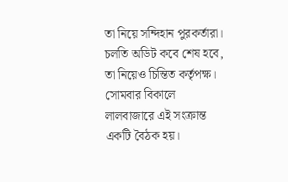তা নিয়ে সন্দিহান পুরকর্তারা। চলতি অডিট কবে শেষ হবে, তা নিয়েও চিন্তিত কর্তৃপক্ষ। সোমবার বিকালে লালবাজারে এই সংক্রান্ত একটি বৈঠক হয়।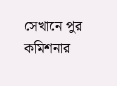সেখানে পুর কমিশনার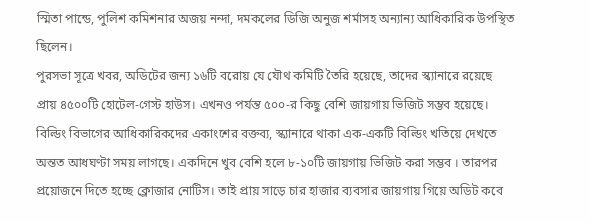স্মিতা পান্ডে, পুলিশ কমিশনার অজয় নন্দা, দমকলের ডিজি অনুজ শর্মাসহ অন্যান্য আধিকারিক উপস্থিত ছিলেন।
পুরসভা সূত্রে খবর, অডিটের জন্য ১৬টি বরোয় যে যৌথ কমিটি তৈরি হয়েছে, তাদের স্ক্যানারে রয়েছে প্রায় ৪৫০০টি হোটেল-গেস্ট হাউস। এখনও পর্যন্ত ৫০০-র কিছু বেশি জায়গায় ভিজিট সম্ভব হয়েছে। বিল্ডিং বিভাগের আধিকারিকদের একাংশের বক্তব্য, স্ক্যানারে থাকা এক-একটি বিল্ডিং খতিয়ে দেখতে অন্তত আধঘণ্টা সময় লাগছে। একদিনে খুব বেশি হলে ৮-১০টি জায়গায় ভিজিট করা সম্ভব । তারপর প্রয়োজনে দিতে হচ্ছে ক্লোজার নোটিস। তাই প্রায় সাড়ে চার হাজার ব্যবসার জায়গায় গিয়ে অডিট কবে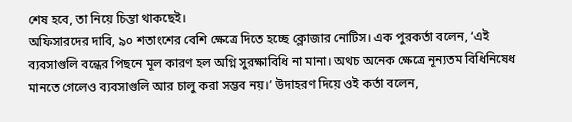শেষ হবে, তা নিয়ে চিন্তা থাকছেই।
অফিসারদের দাবি, ৯০ শতাংশের বেশি ক্ষেত্রে দিতে হচ্ছে ক্লোজার নোটিস। এক পুরকর্তা বলেন, ‘এই ব্যবসাগুলি বন্ধের পিছনে মূল কারণ হল অগ্নি সুরক্ষাবিধি না মানা। অথচ অনেক ক্ষেত্রে নূন্যতম বিধিনিষেধ মানতে গেলেও ব্যবসাগুলি আর চালু করা সম্ভব নয়।’ উদাহরণ দিয়ে ওই কর্তা বলেন,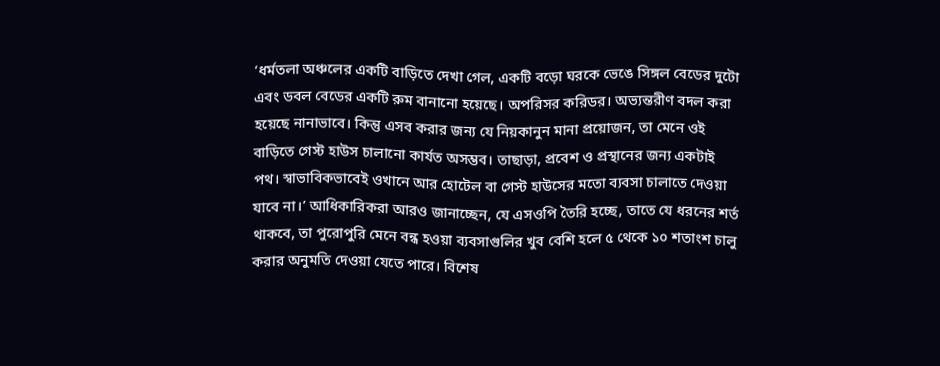‘ধর্মতলা অঞ্চলের একটি বাড়িতে দেখা গেল, একটি বড়ো ঘরকে ভেঙে সিঙ্গল বেডের দুটো এবং ডবল বেডের একটি রুম বানানো হয়েছে। অপরিসর করিডর। অভ্যন্তরীণ বদল করা হয়েছে নানাভাবে। কিন্তু এসব করার জন্য যে নিয়কানুন মানা প্রয়োজন, তা মেনে ওই বাড়িতে গেস্ট হাউস চালানো কার্যত অসম্ভব। তাছাড়া, প্রবেশ ও প্রস্থানের জন্য একটাই পথ। স্বাভাবিকভাবেই ওখানে আর হোটেল বা গেস্ট হাউসের মতো ব্যবসা চালাতে দেওয়া যাবে না।’ আধিকারিকরা আরও জানাচ্ছেন, যে এসওপি তৈরি হচ্ছে, তাতে যে ধরনের শর্ত থাকবে, তা পুরোপুরি মেনে বন্ধ হওয়া ব্যবসাগুলির খুব বেশি হলে ৫ থেকে ১০ শতাংশ চালু করার অনুমতি দেওয়া যেতে পারে। বিশেষ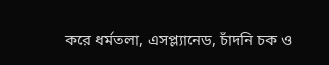করে ধর্মতলা, এসপ্ল্যানেড, চাঁদনি চক ও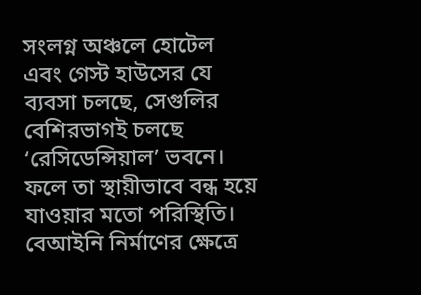সংলগ্ন অঞ্চলে হোটেল এবং গেস্ট হাউসের যে ব্যবসা চলছে, সেগুলির বেশিরভাগই চলছে ‘রেসিডেন্সিয়াল’ ভবনে। ফলে তা স্থায়ীভাবে বন্ধ হয়ে যাওয়ার মতো পরিস্থিতি। বেআইনি নির্মাণের ক্ষেত্রে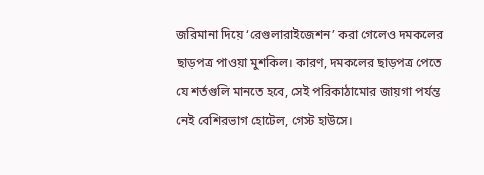জরিমানা দিয়ে ‘রেগুলারাইজেশন’ করা গেলেও দমকলের ছাড়পত্র পাওয়া মুশকিল। কারণ, দমকলের ছাড়পত্র পেতে যে শর্তগুলি মানতে হবে, সেই পরিকাঠামোর জায়গা পর্যন্ত নেই বেশিরভাগ হোটেল, গেস্ট হাউসে।